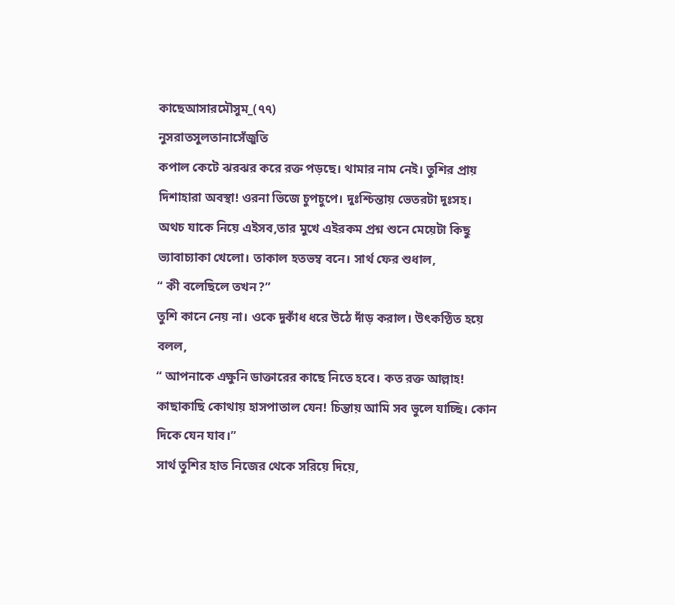কাছেআসারমৌসুম_(৭৭)
নুসরাতসুলতানাসেঁজুতি
কপাল কেটে ঝরঝর করে রক্ত পড়ছে। থামার নাম নেই। তুশির প্রায় দিশাহারা অবস্থা! ওরনা ভিজে চুপচুপে। দুঃশ্চিন্তায় ভেতরটা দুঃসহ। অথচ যাকে নিয়ে এইসব,তার মুখে এইরকম প্রশ্ন শুনে মেয়েটা কিছু ভ্যাবাচ্যাকা খেলো। তাকাল হতভম্ব বনে। সার্থ ফের শুধাল,
“ কী বলেছিলে তখন?”
তুশি কানে নেয় না। ওকে দুকাঁধ ধরে উঠে দাঁড় করাল। উৎকণ্ঠিত হয়ে বলল,
“ আপনাকে এক্ষুনি ডাক্তারের কাছে নিতে হবে। কত রক্ত আল্লাহ! কাছাকাছি কোথায় হাসপাতাল যেন! চিন্তায় আমি সব ভুলে যাচ্ছি। কোন দিকে যেন যাব।”
সার্থ তুশির হাত নিজের থেকে সরিয়ে দিয়ে,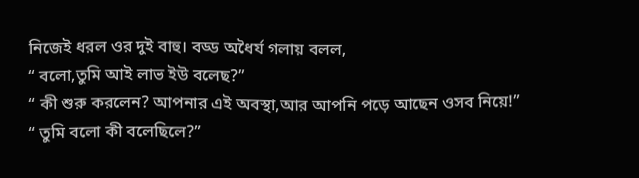নিজেই ধরল ওর দুই বাহু। বড্ড অধৈর্য গলায় বলল,
“ বলো,তুমি আই লাভ ইউ বলেছ?”
“ কী শুরু করলেন? আপনার এই অবস্থা,আর আপনি পড়ে আছেন ওসব নিয়ে!”
“ তুমি বলো কী বলেছিলে?”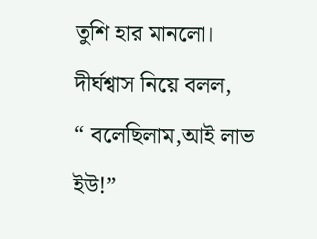তুশি হার মানলো। দীর্ঘশ্বাস নিয়ে বলল,
“ বলেছিলাম,আই লাভ ইউ!”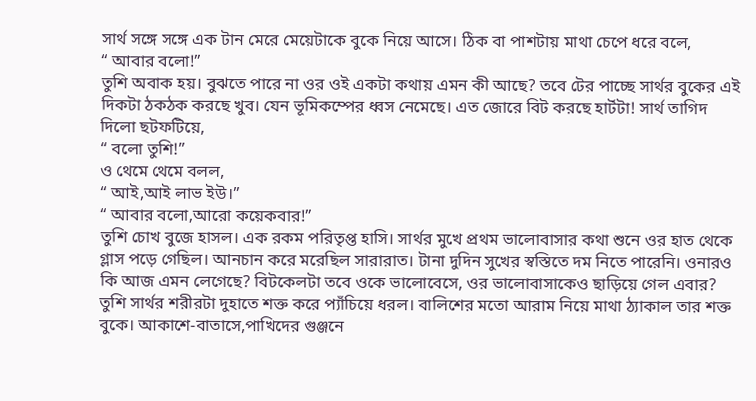সার্থ সঙ্গে সঙ্গে এক টান মেরে মেয়েটাকে বুকে নিয়ে আসে। ঠিক বা পাশটায় মাথা চেপে ধরে বলে,
“ আবার বলো!”
তুশি অবাক হয়। বুঝতে পারে না ওর ওই একটা কথায় এমন কী আছে? তবে টের পাচ্ছে সার্থর বুকের এই দিকটা ঠকঠক করছে খুব। যেন ভূমিকম্পের ধ্বস নেমেছে। এত জোরে বিট করছে হার্টটা! সার্থ তাগিদ দিলো ছটফটিয়ে,
“ বলো তুশি!”
ও থেমে থেমে বলল,
“ আই,আই লাভ ইউ।”
“ আবার বলো,আরো কয়েকবার!”
তুশি চোখ বুজে হাসল। এক রকম পরিতৃপ্ত হাসি। সার্থর মুখে প্রথম ভালোবাসার কথা শুনে ওর হাত থেকে গ্লাস পড়ে গেছিল। আনচান করে মরেছিল সারারাত। টানা দুদিন সুখের স্বস্তিতে দম নিতে পারেনি। ওনারও কি আজ এমন লেগেছে? বিটকেলটা তবে ওকে ভালোবেসে, ওর ভালোবাসাকেও ছাড়িয়ে গেল এবার? তুশি সার্থর শরীরটা দুহাতে শক্ত করে প্যাঁচিয়ে ধরল। বালিশের মতো আরাম নিয়ে মাথা ঠ্যাকাল তার শক্ত বুকে। আকাশে-বাতাসে,পাখিদের গুঞ্জনে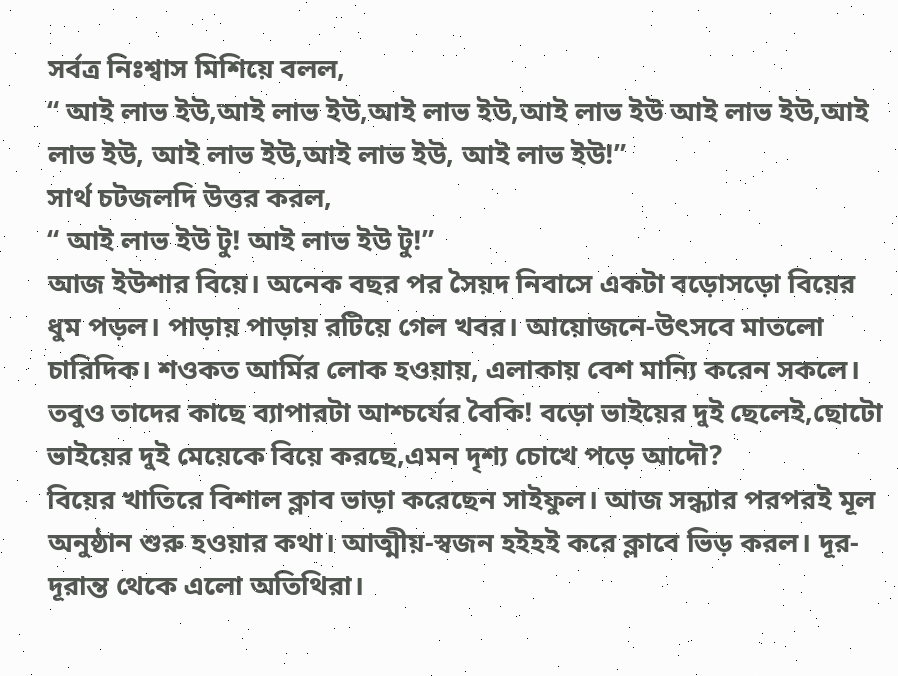সর্বত্র নিঃশ্বাস মিশিয়ে বলল,
“ আই লাভ ইউ,আই লাভ ইউ,আই লাভ ইউ,আই লাভ ইউ আই লাভ ইউ,আই লাভ ইউ, আই লাভ ইউ,আই লাভ ইউ, আই লাভ ইউ!”
সার্থ চটজলদি উত্তর করল,
“ আই লাভ ইউ টু! আই লাভ ইউ টু!”
আজ ইউশার বিয়ে। অনেক বছর পর সৈয়দ নিবাসে একটা বড়োসড়ো বিয়ের ধুম পড়ল। পাড়ায় পাড়ায় রটিয়ে গেল খবর। আয়োজনে-উৎসবে মাতলো চারিদিক। শওকত আর্মির লোক হওয়ায়, এলাকায় বেশ মান্যি করেন সকলে। তবুও তাদের কাছে ব্যাপারটা আশ্চর্যের বৈকি! বড়ো ভাইয়ের দুই ছেলেই,ছোটো ভাইয়ের দুই মেয়েকে বিয়ে করছে,এমন দৃশ্য চোখে পড়ে আদৌ?
বিয়ের খাতিরে বিশাল ক্লাব ভাড়া করেছেন সাইফুল। আজ সন্ধ্যার পরপরই মূল অনুষ্ঠান শুরু হওয়ার কথা। আত্মীয়-স্বজন হইহই করে ক্লাবে ভিড় করল। দূর-দূরান্ত থেকে এলো অতিথিরা।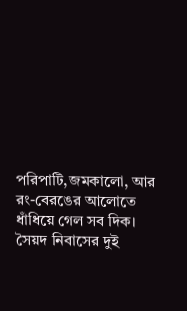পরিপাটি,জমকালো, আর রং-বেরঙের আলোতে ধাঁধিয়ে গেল সব দিক। সৈয়দ নিবাসের দুই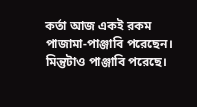কর্তা আজ একই রকম পাজামা-পাঞ্জাবি পরেছেন। মিন্তুটাও পাঞ্জাবি পরেছে।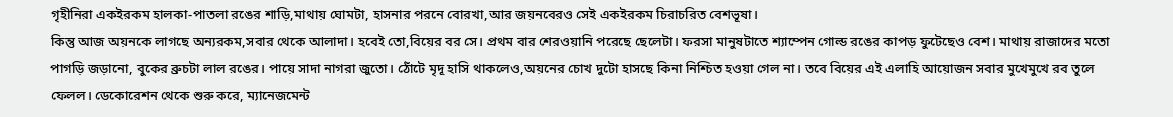গৃহীনিরা একইরকম হালকা-পাতলা রঙের শাড়ি,মাথায় ঘোমটা, হাসনার পরনে বোরখা,আর জয়নবেরও সেই একইরকম চিরাচরিত বেশভূষা।
কিন্তু আজ অয়নকে লাগছে অন্যরকম,সবার থেকে আলাদা। হবেই তো,বিয়ের বর সে। প্রথম বার শেরওয়ানি পরেছে ছেলেটা। ফরসা মানুষটাতে শ্যাম্পেন গোল্ড রঙের কাপড় ফুটেছেও বেশ। মাথায় রাজাদের মতো পাগড়ি জড়ানো, বুকের ব্রুচটা লাল রঙের। পায়ে সাদা নাগরা জুতো। ঠোঁটে মৃদূ হাসি থাকলেও,অয়নের চোখ দুটো হাসছে কিনা নিশ্চিত হওয়া গেল না। তবে বিয়ের এই এলাহি আয়োজন সবার মুখেমুখে রব তুলে ফেলল। ডেকোরেশন থেকে শুরু করে, ম্যানেজমেন্ট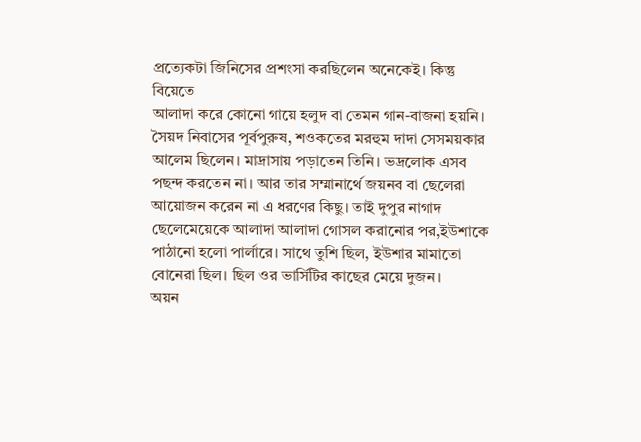প্রত্যেকটা জিনিসের প্রশংসা করছিলেন অনেকেই। কিন্তু বিয়েতে
আলাদা করে কোনো গায়ে হলুদ বা তেমন গান-বাজনা হয়নি। সৈয়দ নিবাসের পূর্বপুরুষ, শওকতের মরহুম দাদা সেসময়কার আলেম ছিলেন। মাদ্রাসায় পড়াতেন তিনি। ভদ্রলোক এসব পছন্দ করতেন না। আর তার সম্মানার্থে জয়নব বা ছেলেরা আয়োজন করেন না এ ধরণের কিছু। তাই দুপুর নাগাদ ছেলেমেয়েকে আলাদা আলাদা গোসল করানোর পর,ইউশাকে পাঠানো হলো পার্লারে। সাথে তুশি ছিল, ইউশার মামাতো বোনেরা ছিল। ছিল ওর ভার্সিটির কাছের মেয়ে দুজন।
অয়ন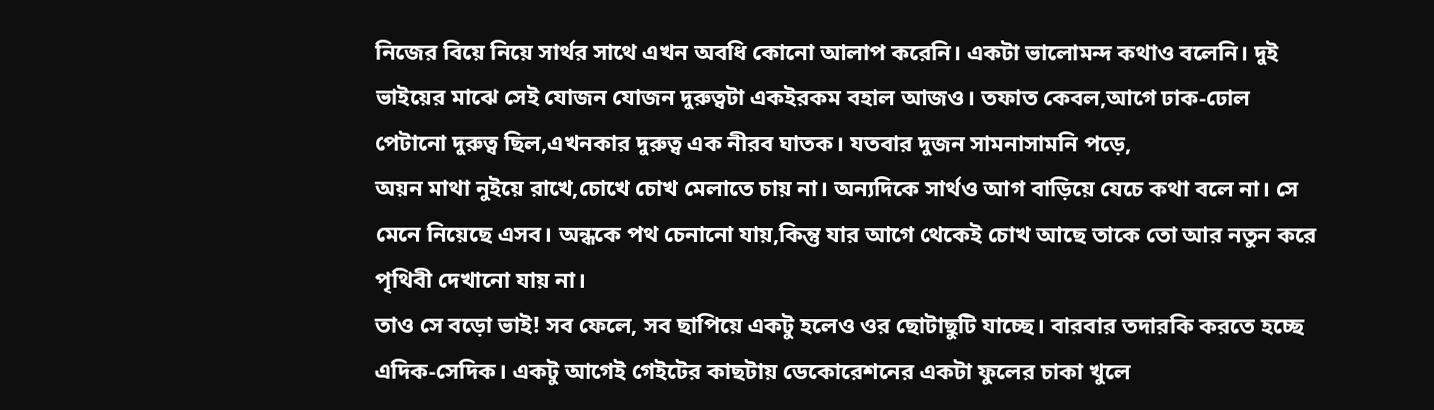নিজের বিয়ে নিয়ে সার্থর সাথে এখন অবধি কোনো আলাপ করেনি। একটা ভালোমন্দ কথাও বলেনি। দুই ভাইয়ের মাঝে সেই যোজন যোজন দুরুত্বটা একইরকম বহাল আজও। তফাত কেবল,আগে ঢাক-ঢোল পেটানো দুরুত্ব ছিল,এখনকার দুরুত্ব এক নীরব ঘাতক। যতবার দুজন সামনাসামনি পড়ে,
অয়ন মাথা নুইয়ে রাখে,চোখে চোখ মেলাতে চায় না। অন্যদিকে সার্থও আগ বাড়িয়ে যেচে কথা বলে না। সে মেনে নিয়েছে এসব। অন্ধকে পথ চেনানো যায়,কিন্তু যার আগে থেকেই চোখ আছে তাকে তো আর নতুন করে পৃথিবী দেখানো যায় না।
তাও সে বড়ো ভাই! সব ফেলে, সব ছাপিয়ে একটু হলেও ওর ছোটাছুটি যাচ্ছে। বারবার তদারকি করতে হচ্ছে এদিক-সেদিক। একটু আগেই গেইটের কাছটায় ডেকোরেশনের একটা ফুলের চাকা খুলে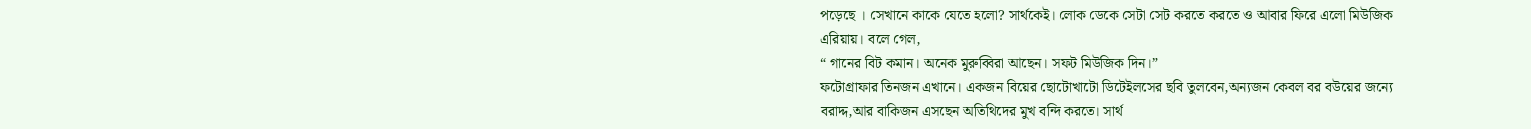পড়েছে । সেখানে কাকে যেতে হলো? সার্থকেই। লোক ডেকে সেটা সেট করতে করতে ও আবার ফিরে এলো মিউজিক এরিয়ায়। বলে গেল,
“ গানের বিট কমান। অনেক মুরুব্বিরা আছেন। সফট মিউজিক দিন।”
ফটোগ্রাফার তিনজন এখানে। একজন বিয়ের ছোটোখাটো ডিটেইলসের ছবি তুলবেন,অন্যজন কেবল বর বউয়ের জন্যে বরাদ্দ,আর বাকিজন এসছেন অতিথিদের মুখ বন্দি করতে। সার্থ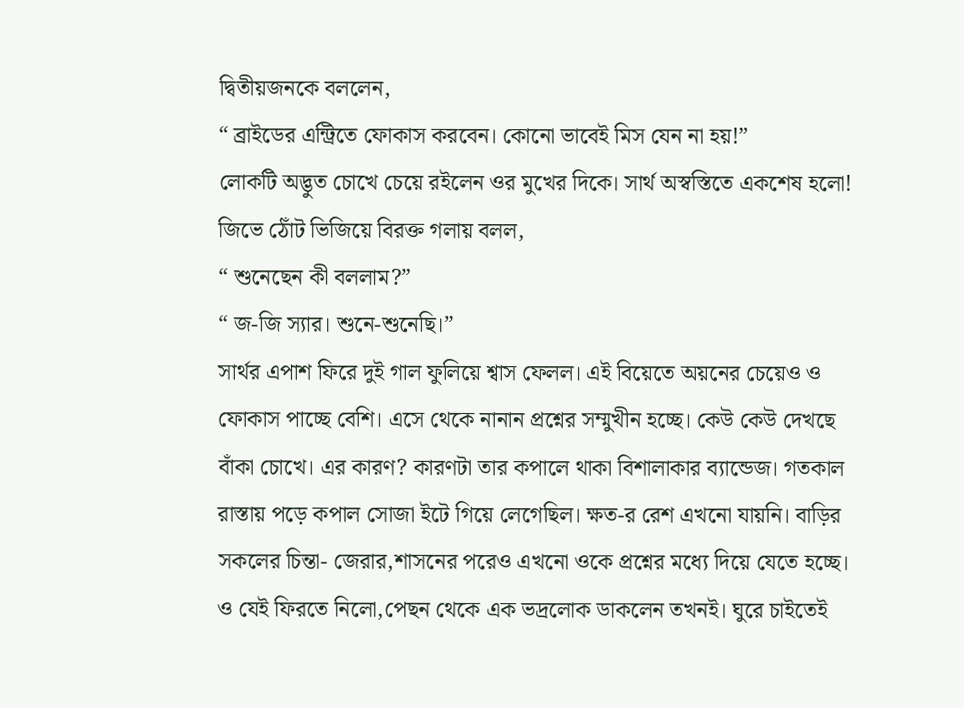দ্বিতীয়জনকে বললেন,
“ ব্রাইডের এন্ট্রিতে ফোকাস করবেন। কোনো ভাবেই মিস যেন না হয়!”
লোকটি অদ্ভুত চোখে চেয়ে রইলেন ওর মুখের দিকে। সার্থ অস্বস্তিতে একশেষ হলো! জিভে ঠোঁট ভিজিয়ে বিরক্ত গলায় বলল,
“ শুনেছেন কী বললাম?”
“ জ-জি স্যার। শুনে-শুনেছি।”
সার্থর এপাশ ফিরে দুই গাল ফুলিয়ে শ্বাস ফেলল। এই বিয়েতে অয়নের চেয়েও ও ফোকাস পাচ্ছে বেশি। এসে থেকে নানান প্রশ্নের সম্মুখীন হচ্ছে। কেউ কেউ দেখছে বাঁকা চোখে। এর কারণ? কারণটা তার কপালে থাকা বিশালাকার ব্যান্ডেজ। গতকাল রাস্তায় পড়ে কপাল সোজা ইটে গিয়ে লেগেছিল। ক্ষত-র রেশ এখনো যায়নি। বাড়ির সকলের চিন্তা- জেরার,শাসনের পরেও এখনো ওকে প্রশ্নের মধ্যে দিয়ে যেতে হচ্ছে। ও যেই ফিরতে নিলো,পেছন থেকে এক ভদ্রলোক ডাকলেন তখনই। ঘুরে চাইতেই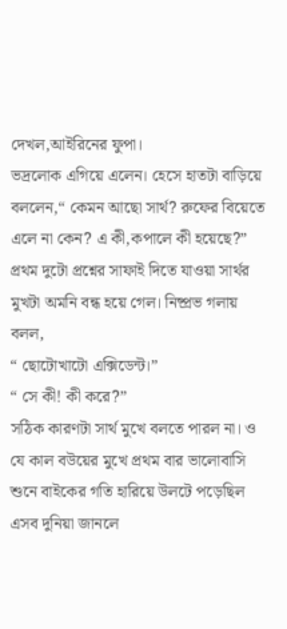দেখল,আইরিনের ফুপা।
ভদ্রলোক এগিয়ে এলেন। হেসে হাতটা বাড়িয়ে বললেন,“ কেমন আছো সার্থ? রুফের বিয়েতে এলে না কেন? এ কী,কপালে কী হয়েছে?”
প্রথম দুটো প্রশ্নের সাফাই দিতে যাওয়া সার্থর মুখটা অমনি বন্ধ হয়ে গেল। নিষ্প্রভ গলায় বলল,
“ ছোটোখাটো এক্সিডেন্ট।”
“ সে কী! কী করে?”
সঠিক কারণটা সার্থ মুখে বলতে পারল না। ও যে কাল বউয়ের মুখে প্রথম বার ভালোবাসি শুনে বাইকের গতি হারিয়ে উলটে পড়েছিল এসব দুনিয়া জানলে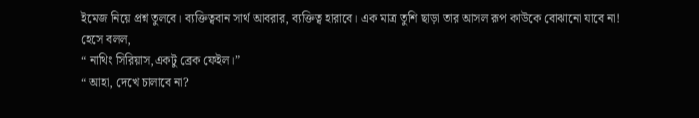ইমেজ নিয়ে প্রশ্ন তুলবে। ব্যক্তিত্ববান সার্থ আবরার, ব্যক্তিত্ব হারাবে। এক মাত্র তুশি ছাড়া তার আসল রূপ কাউকে বোঝানো যাবে না!
হেসে বলল,
“ নাথিং সিরিয়াস,একটু ব্রেক ফেইল।”
“ আহা, দেখে চালাবে না?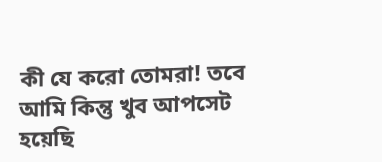কী যে করো তোমরা! তবে আমি কিন্তু খুব আপসেট হয়েছি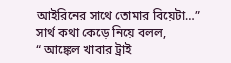আইরিনের সাথে তোমার বিয়েটা…”
সার্থ কথা কেড়ে নিয়ে বলল,
“ আঙ্কেল খাবার ট্রাই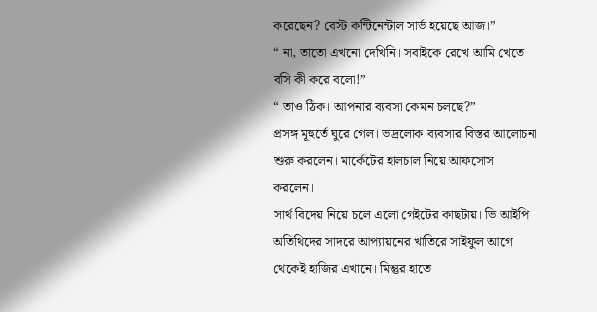করেছেন? বেস্ট কন্টিনেন্টাল সার্ভ হয়েছে আজ।”
“ না, তাতো এখনো দেখিনি। সবাইকে রেখে আমি খেতে বসি কী করে বলো!”
“ তাও ঠিক। আপনার ব্যবসা কেমন চলছে?”
প্রসঙ্গ মূহুর্তে ঘুরে গেল। ভদ্রলোক ব্যবসার বিস্তর আলোচনা শুরু করলেন। মার্কেটের হালচাল নিয়ে আফসোস করলেন।
সার্থ বিদেয় নিয়ে চলে এলো গেইটের কাছটায়। ভি আইপি অতিথিদের সাদরে আপ্যায়নের খাতিরে সাইফুল আগে থেকেই হাজির এখানে। মিন্তুর হাতে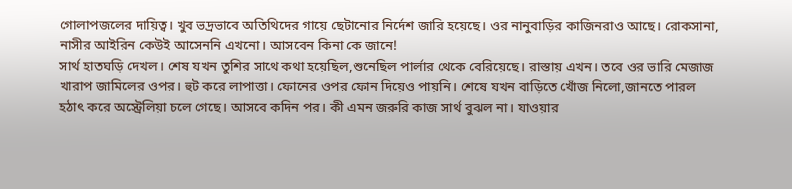গোলাপজলের দায়িত্ব। খুব ভদ্রভাবে অতিথিদের গায়ে ছেটানোর নির্দেশ জারি হয়েছে। ওর নানুবাড়ির কাজিনরাও আছে। রোকসানা, নাসীর আইরিন কেউই আসেননি এখনো। আসবেন কিনা কে জানে!
সার্থ হাতঘড়ি দেখল। শেষ যখন তুশির সাথে কথা হয়েছিল,শুনেছিল পার্লার থেকে বেরিয়েছে। রাস্তায় এখন। তবে ওর ভারি মেজাজ খারাপ জামিলের ওপর। হুট করে লাপাত্তা। ফোনের ওপর ফোন দিয়েও পায়নি। শেষে যখন বাড়িতে খোঁজ নিলো,জানতে পারল হঠাৎ করে অস্ট্রেলিয়া চলে গেছে। আসবে কদিন পর। কী এমন জরুরি কাজ সার্থ বুঝল না। যাওয়ার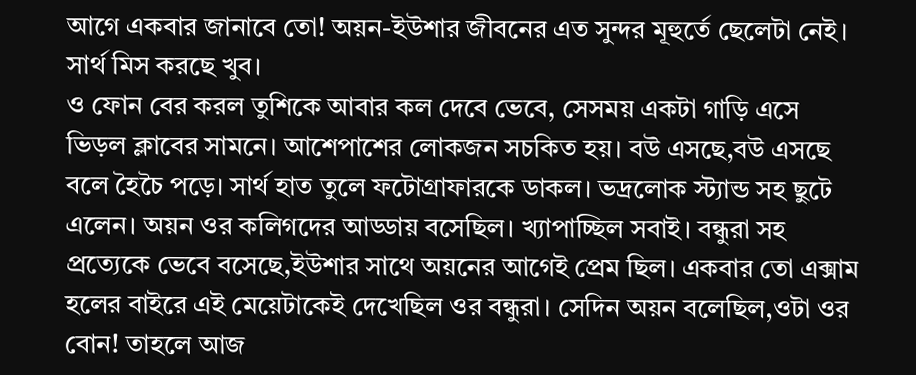আগে একবার জানাবে তো! অয়ন-ইউশার জীবনের এত সুন্দর মূহুর্তে ছেলেটা নেই। সার্থ মিস করছে খুব।
ও ফোন বের করল তুশিকে আবার কল দেবে ভেবে, সেসময় একটা গাড়ি এসে ভিড়ল ক্লাবের সামনে। আশেপাশের লোকজন সচকিত হয়। বউ এসছে,বউ এসছে বলে হৈচৈ পড়ে। সার্থ হাত তুলে ফটোগ্রাফারকে ডাকল। ভদ্রলোক স্ট্যান্ড সহ ছুটে এলেন। অয়ন ওর কলিগদের আড্ডায় বসেছিল। খ্যাপাচ্ছিল সবাই। বন্ধুরা সহ প্রত্যেকে ভেবে বসেছে,ইউশার সাথে অয়নের আগেই প্রেম ছিল। একবার তো এক্সাম হলের বাইরে এই মেয়েটাকেই দেখেছিল ওর বন্ধুরা। সেদিন অয়ন বলেছিল,ওটা ওর বোন! তাহলে আজ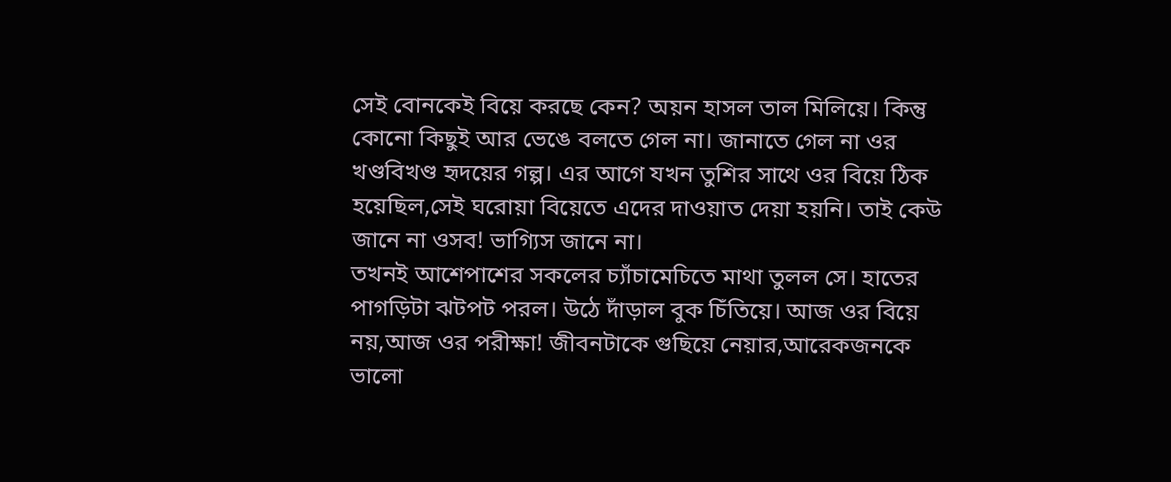সেই বোনকেই বিয়ে করছে কেন? অয়ন হাসল তাল মিলিয়ে। কিন্তু কোনো কিছুই আর ভেঙে বলতে গেল না। জানাতে গেল না ওর খণ্ডবিখণ্ড হৃদয়ের গল্প। এর আগে যখন তুশির সাথে ওর বিয়ে ঠিক হয়েছিল,সেই ঘরোয়া বিয়েতে এদের দাওয়াত দেয়া হয়নি। তাই কেউ জানে না ওসব! ভাগ্যিস জানে না।
তখনই আশেপাশের সকলের চ্যাঁচামেচিতে মাথা তুলল সে। হাতের পাগড়িটা ঝটপট পরল। উঠে দাঁড়াল বুক চিঁতিয়ে। আজ ওর বিয়ে নয়,আজ ওর পরীক্ষা! জীবনটাকে গুছিয়ে নেয়ার,আরেকজনকে ভালো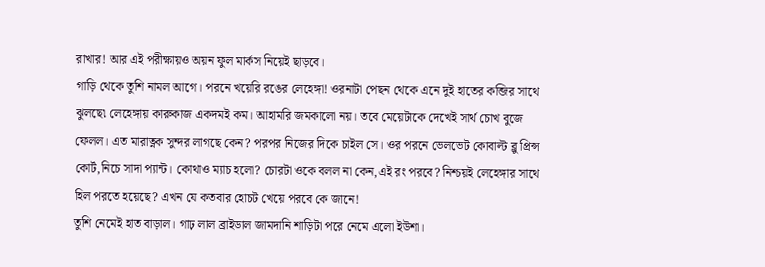রাখার! আর এই পরীক্ষায়ও অয়ন ফুল মার্কস নিয়েই ছাড়বে।
গাড়ি থেকে তুশি নামল আগে। পরনে খয়েরি রঙের লেহেঙ্গা! ওরনাটা পেছন থেকে এনে দুই হাতের কব্জির সাথে ঝুলছে৷ লেহেঙ্গায় কারুকাজ একদমই কম। আহামরি জমকালো নয়। তবে মেয়েটাকে দেখেই সার্থ চোখ বুজে ফেলল। এত মারাত্নক সুন্দর লাগছে কেন? পরপর নিজের দিকে চাইল সে। ওর পরনে ভেলভেট কোবাল্ট ব্লু প্রিন্স কোর্ট,নিচে সাদা প্যান্ট। কোথাও ম্যাচ হলো? চোরটা ওকে বলল না কেন,এই রং পরবে? নিশ্চয়ই লেহেঙ্গার সাথে হিল পরতে হয়েছে? এখন যে কতবার হোচট খেয়ে পরবে কে জানে!
তুশি নেমেই হাত বাড়াল। গাঢ় লাল ব্রাইডাল জামদানি শাড়িটা পরে নেমে এলো ইউশা।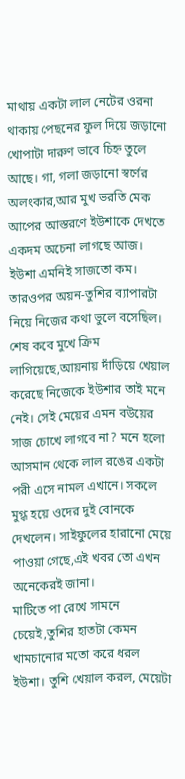মাথায় একটা লাল নেটের ওরনা থাকায় পেছনের ফুল দিয়ে জড়ানো খোপাটা দারুণ ভাবে চিহ্ন তুলে আছে। গা, গলা জড়ানো স্বর্ণের অলংকার,আর মুখ ভরতি মেক আপের আস্তরণে ইউশাকে দেখতে একদম অচেনা লাগছে আজ। ইউশা এমনিই সাজতো কম। তারওপর অয়ন-তুশির ব্যাপারটা নিয়ে নিজের কথা ভুলে বসেছিল। শেষ কবে মুখে ক্রিম লাগিয়েছে,আয়নায় দাঁড়িয়ে খেয়াল করেছে নিজেকে ইউশার তাই মনে নেই। সেই মেয়ের এমন বউয়ের সাজ চোখে লাগবে না? মনে হলো আসমান থেকে লাল রঙের একটা পরী এসে নামল এখানে। সকলে মুগ্ধ হয়ে ওদের দুই বোনকে দেখলেন। সাইফুলের হারানো মেয়ে পাওয়া গেছে,এই খবর তো এখন অনেকেরই জানা।
মাটিতে পা রেখে সামনে চেয়েই,তুশির হাতটা কেমন খামচানোর মতো করে ধরল ইউশা। তুশি খেয়াল করল, মেয়েটা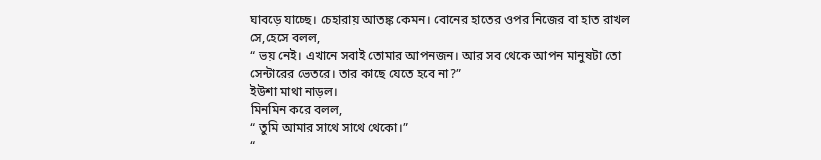ঘাবড়ে যাচ্ছে। চেহারায় আতঙ্ক কেমন। বোনের হাতের ওপর নিজের বা হাত রাখল সে,হেসে বলল,
“ ভয় নেই। এখানে সবাই তোমার আপনজন। আর সব থেকে আপন মানুষটা তো সেন্টারের ভেতরে। তার কাছে যেতে হবে না?”
ইউশা মাথা নাড়ল।
মিনমিন করে বলল,
“ তুমি আমার সাথে সাথে থেকো।”
“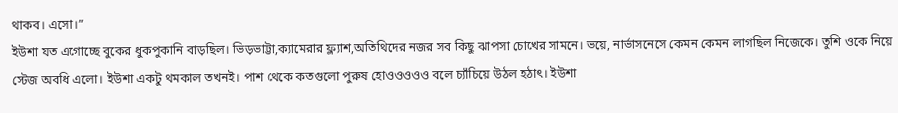থাকব। এসো।”
ইউশা যত এগোচ্ছে বুকের ধুকপুকানি বাড়ছিল। ভিড়ভাট্টা,ক্যামেরার ফ্ল্যাশ,অতিথিদের নজর সব কিছু ঝাপসা চোখের সামনে। ভয়ে, নার্ভাসনেসে কেমন কেমন লাগছিল নিজেকে। তুশি ওকে নিয়ে স্টেজ অবধি এলো। ইউশা একটু থমকাল তখনই। পাশ থেকে কতগুলো পুরুষ হোওওওওও বলে চ্যাঁচিয়ে উঠল হঠাৎ। ইউশা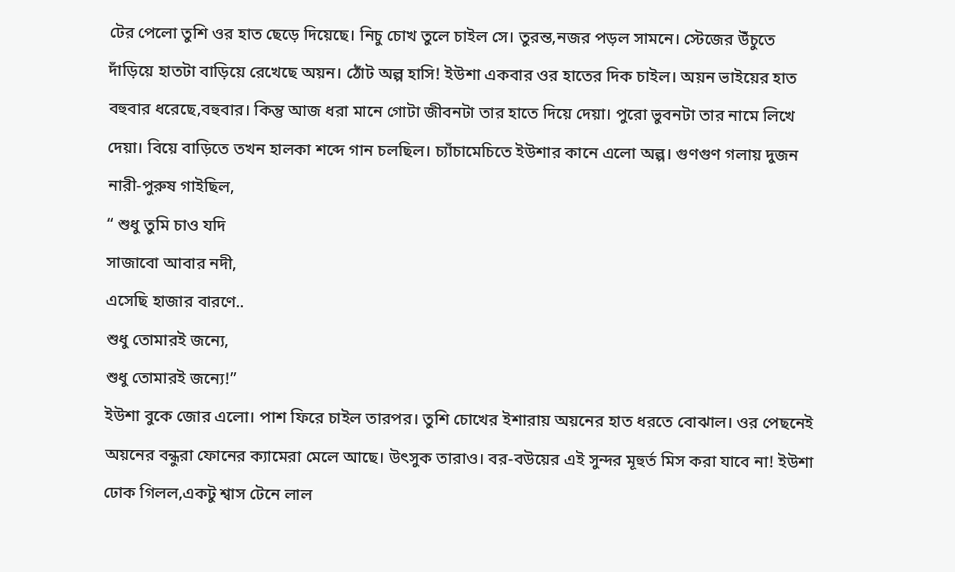টের পেলো তুশি ওর হাত ছেড়ে দিয়েছে। নিচু চোখ তুলে চাইল সে। তুরন্ত,নজর পড়ল সামনে। স্টেজের উঁচুতে দাঁড়িয়ে হাতটা বাড়িয়ে রেখেছে অয়ন। ঠোঁট অল্প হাসি! ইউশা একবার ওর হাতের দিক চাইল। অয়ন ভাইয়ের হাত বহুবার ধরেছে,বহুবার। কিন্তু আজ ধরা মানে গোটা জীবনটা তার হাতে দিয়ে দেয়া। পুরো ভুবনটা তার নামে লিখে দেয়া। বিয়ে বাড়িতে তখন হালকা শব্দে গান চলছিল। চ্যাঁচামেচিতে ইউশার কানে এলো অল্প। গুণগুণ গলায় দুজন নারী-পুরুষ গাইছিল,
“ শুধু তুমি চাও যদি
সাজাবো আবার নদী,
এসেছি হাজার বারণে..
শুধু তোমারই জন্যে,
শুধু তোমারই জন্যে!”
ইউশা বুকে জোর এলো। পাশ ফিরে চাইল তারপর। তুশি চোখের ইশারায় অয়নের হাত ধরতে বোঝাল। ওর পেছনেই অয়নের বন্ধুরা ফোনের ক্যামেরা মেলে আছে। উৎসুক তারাও। বর-বউয়ের এই সুন্দর মূহুর্ত মিস করা যাবে না! ইউশা ঢোক গিলল,একটু শ্বাস টেনে লাল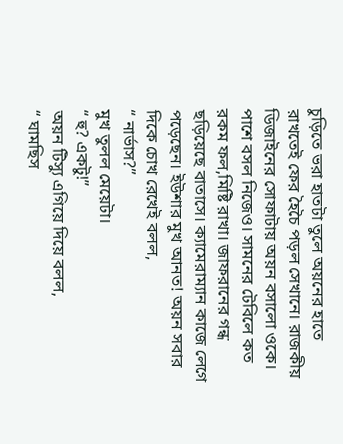চুড়িতে ভরা হাতটা তুলে অয়নের হাতে রাখতেই ফের হৈচৈ পড়ল সেখানে। রাজকীয় ডিজাইনের সোফাটায় অয়ন বসালো ওকে। পাশে বসল নিজেও। সামনের টেবিলে কত রকম ফল,মিষ্টি রাখা। জাফরানের গন্ধ ছড়িয়েছে বাতাসে। ক্যামেরাম্যান কাজে লেগে পড়েছেন। ইউশার মুখ আনত! অয়ন সবার দিকে চোখ রেখেই বলল,
“ নার্ভাস?”
মুখ তুলল মেয়েটা।
“ হু? একটু!”
অয়ন টিস্যু এগিয়ে দিয়ে বলল,
“ ঘামছিস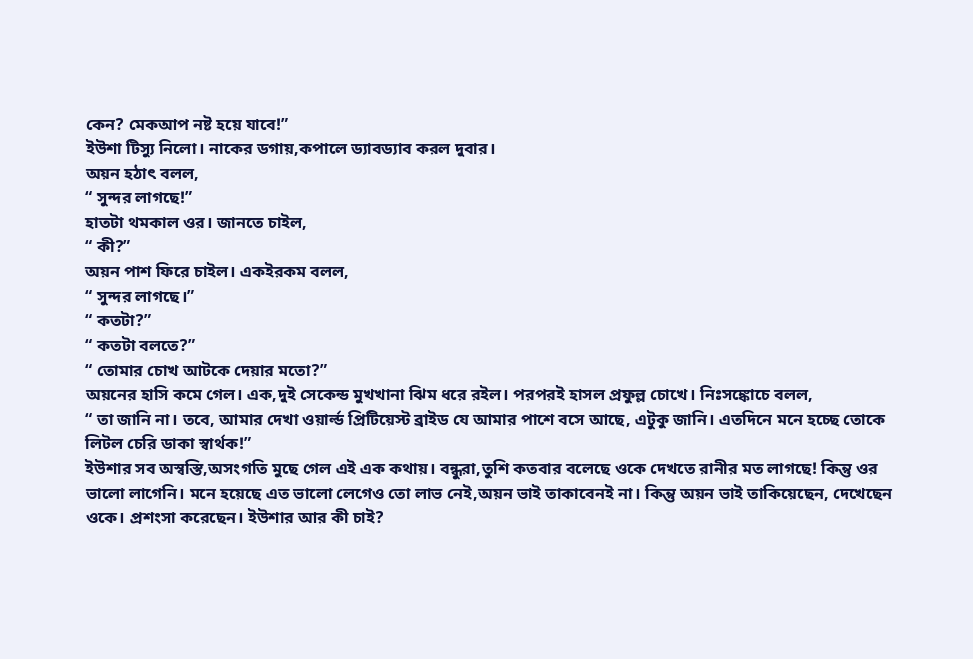কেন? মেকআপ নষ্ট হয়ে যাবে!”
ইউশা টিস্যু নিলো। নাকের ডগায়,কপালে ড্যাবড্যাব করল দুবার।
অয়ন হঠাৎ বলল,
“ সুন্দর লাগছে!”
হাতটা থমকাল ওর। জানতে চাইল,
“ কী?”
অয়ন পাশ ফিরে চাইল। একইরকম বলল,
“ সুন্দর লাগছে।”
“ কতটা?”
“ কতটা বলতে?”
“ তোমার চোখ আটকে দেয়ার মতো?”
অয়নের হাসি কমে গেল। এক,দুই সেকেন্ড মুখখানা ঝিম ধরে রইল। পরপরই হাসল প্রফুল্ল চোখে। নিঃসঙ্কোচে বলল,
“ তা জানি না। তবে, আমার দেখা ওয়ার্ল্ড প্রিটিয়েস্ট ব্রাইড যে আমার পাশে বসে আছে, এটুকু জানি। এতদিনে মনে হচ্ছে তোকে লিটল চেরি ডাকা স্বার্থক!”
ইউশার সব অস্বস্তি,অসংগতি মুছে গেল এই এক কথায়। বন্ধুরা,তুশি কতবার বলেছে ওকে দেখতে রানীর মত লাগছে! কিন্তু ওর ভালো লাগেনি। মনে হয়েছে এত ভালো লেগেও তো লাভ নেই,অয়ন ভাই তাকাবেনই না। কিন্তু অয়ন ভাই তাকিয়েছেন, দেখেছেন ওকে। প্রশংসা করেছেন। ইউশার আর কী চাই?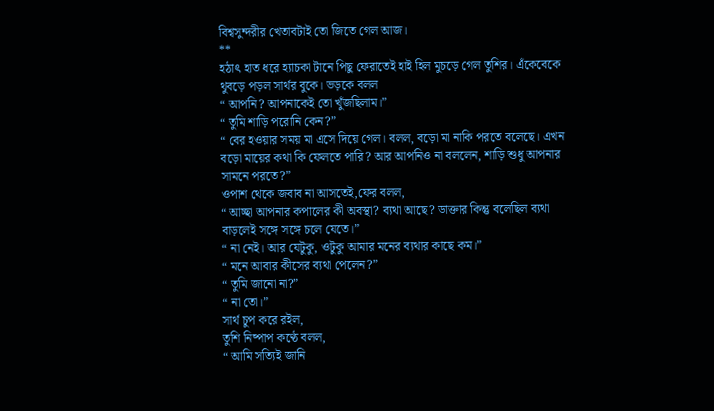বিশ্বসুন্দরীর খেতাবটাই তো জিতে গেল আজ।
**
হঠাৎ হাত ধরে হ্যাচকা টানে পিছু ফেরাতেই হাই হিল মুচড়ে গেল তুশির। এঁকেবেকে থুবড়ে পড়ল সার্থর বুকে। ভড়কে বলল
“ আপনি? আপনাকেই তো খুঁজছিলাম।”
“ তুমি শাড়ি পরোনি কেন?”
“ বের হওয়ার সময় মা এসে দিয়ে গেল। বলল, বড়ো মা নাকি পরতে বলেছে। এখন বড়ো মায়ের কথা কি ফেলতে পারি? আর আপনিও না বললেন, শাড়ি শুধু আপনার সামনে পরতে?”
ওপাশ থেকে জবাব না আসতেই,ফের বলল,
“ আচ্ছা আপনার কপালের কী অবস্থা? ব্যথা আছে? ডাক্তার কিন্তু বলেছিল ব্যথা বাড়লেই সঙ্গে সঙ্গে চলে যেতে।”
“ না নেই। আর যেটুকু, ওটুকু আমার মনের ব্যথার কাছে কম।”
“ মনে আবার কীসের ব্যথা পেলেন?”
“ তুমি জানো না?”
“ না তো।”
সার্থ চুপ করে রইল,
তুশি নিষ্পাপ কণ্ঠে বলল,
“ আমি সত্যিই জানি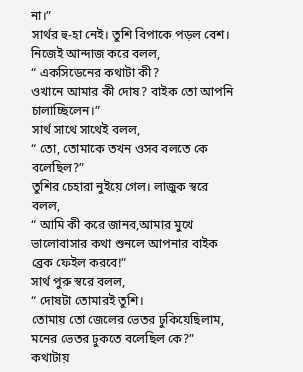না।”
সার্থর হু-হা নেই। তুশি বিপাকে পড়ল বেশ। নিজেই আন্দাজ করে বলল,
“ একসিডেনের কথাটা কী?
ওখানে আমার কী দোষ? বাইক তো আপনি চালাচ্ছিলেন।”
সার্থ সাথে সাথেই বলল,
“ তো, তোমাকে তখন ওসব বলতে কে বলেছিল?”
তুশির চেহারা নুইয়ে গেল। লাজুক স্বরে বলল,
“ আমি কী করে জানব,আমার মুখে ভালোবাসার কথা শুনলে আপনার বাইক ব্রেক ফেইল করবে!”
সার্থ পুরু স্বরে বলল,
“ দোষটা তোমারই তুশি।
তোমায় তো জেলের ভেতর ঢুকিয়েছিলাম, মনের ভেতর ঢুকতে বলেছিল কে?”
কথাটায়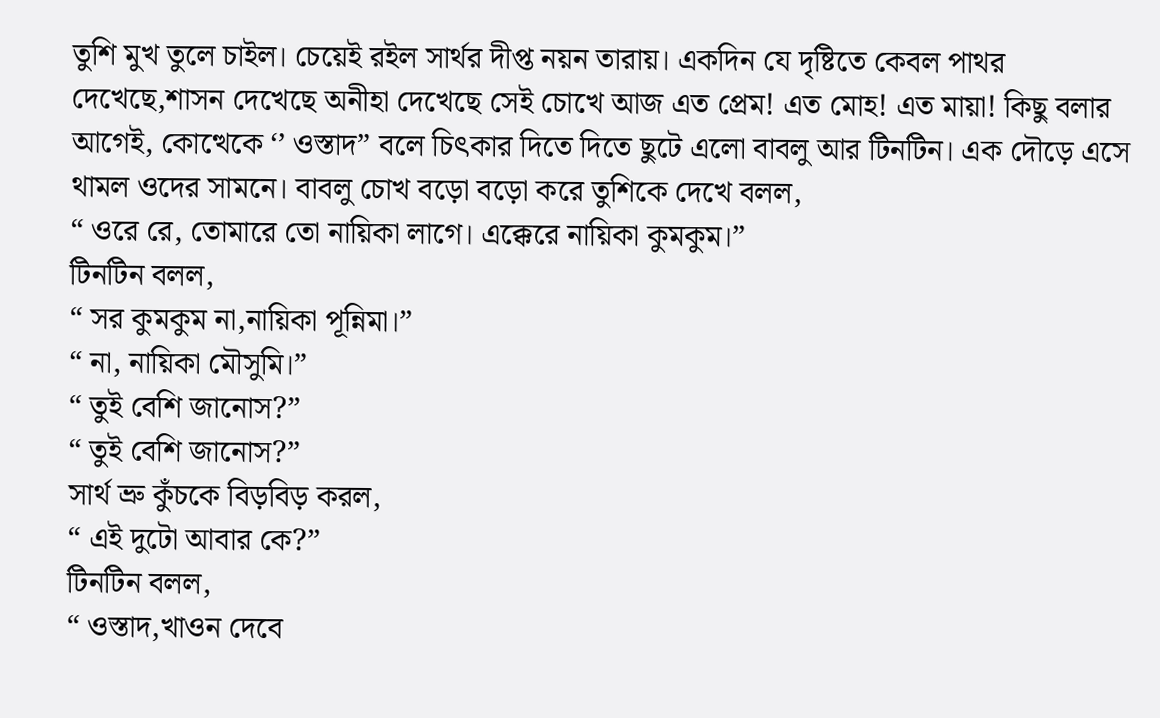তুশি মুখ তুলে চাইল। চেয়েই রইল সার্থর দীপ্ত নয়ন তারায়। একদিন যে দৃষ্টিতে কেবল পাথর দেখেছে,শাসন দেখেছে অনীহা দেখেছে সেই চোখে আজ এত প্রেম! এত মোহ! এত মায়া! কিছু বলার আগেই, কোত্থেকে ‘’ ওস্তাদ” বলে চিৎকার দিতে দিতে ছুটে এলো বাবলু আর টিনটিন। এক দৌড়ে এসে থামল ওদের সামনে। বাবলু চোখ বড়ো বড়ো করে তুশিকে দেখে বলল,
“ ওরে রে, তোমারে তো নায়িকা লাগে। এক্কেরে নায়িকা কুমকুম।”
টিনটিন বলল,
“ সর কুমকুম না,নায়িকা পূন্নিমা।”
“ না, নায়িকা মৌসুমি।”
“ তুই বেশি জানোস?”
“ তুই বেশি জানোস?”
সার্থ ভ্রু কুঁচকে বিড়বিড় করল,
“ এই দুটো আবার কে?”
টিনটিন বলল,
“ ওস্তাদ,খাওন দেবে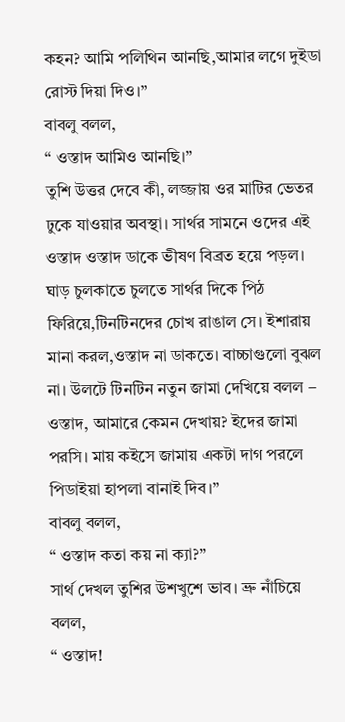কহন? আমি পলিথিন আনছি,আমার লগে দুইডা রোস্ট দিয়া দিও।”
বাবলু বলল,
“ ওস্তাদ আমিও আনছি।”
তুশি উত্তর দেবে কী, লজ্জায় ওর মাটির ভেতর ঢুকে যাওয়ার অবস্থা। সার্থর সামনে ওদের এই ওস্তাদ ওস্তাদ ডাকে ভীষণ বিব্রত হয়ে পড়ল। ঘাড় চুলকাতে চুলতে সার্থর দিকে পিঠ ফিরিয়ে,টিনটিনদের চোখ রাঙাল সে। ইশারায় মানা করল,ওস্তাদ না ডাকতে। বাচ্চাগুলো বুঝল না। উলটে টিনটিন নতুন জামা দেখিয়ে বলল – ওস্তাদ, আমারে কেমন দেখায়? ইদের জামা পরসি। মায় কইসে জামায় একটা দাগ পরলে পিডাইয়া হাপলা বানাই দিব।”
বাবলু বলল,
“ ওস্তাদ কতা কয় না ক্যা?”
সার্থ দেখল তুশির উশখুশে ভাব। ভ্রু নাঁচিয়ে বলল,
“ ওস্তাদ!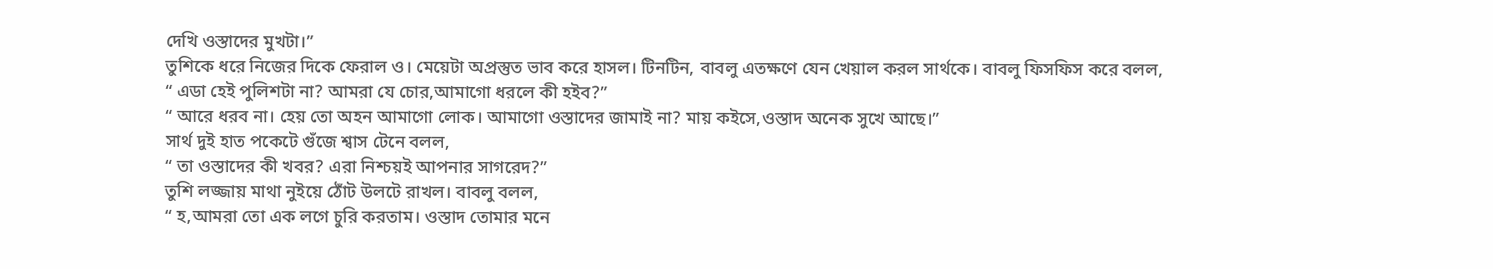দেখি ওস্তাদের মুখটা।”
তুশিকে ধরে নিজের দিকে ফেরাল ও। মেয়েটা অপ্রস্তুত ভাব করে হাসল। টিনটিন, বাবলু এতক্ষণে যেন খেয়াল করল সার্থকে। বাবলু ফিসফিস করে বলল,
“ এডা হেই পুলিশটা না? আমরা যে চোর,আমাগো ধরলে কী হইব?”
“ আরে ধরব না। হেয় তো অহন আমাগো লোক। আমাগো ওস্তাদের জামাই না? মায় কইসে,ওস্তাদ অনেক সুখে আছে।”
সার্থ দুই হাত পকেটে গুঁজে শ্বাস টেনে বলল,
“ তা ওস্তাদের কী খবর? এরা নিশ্চয়ই আপনার সাগরেদ?”
তুশি লজ্জায় মাথা নুইয়ে ঠোঁট উলটে রাখল। বাবলু বলল,
“ হ,আমরা তো এক লগে চুরি করতাম। ওস্তাদ তোমার মনে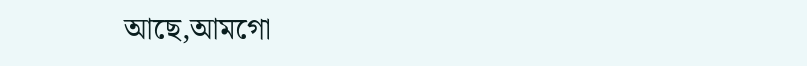আছে,আমগো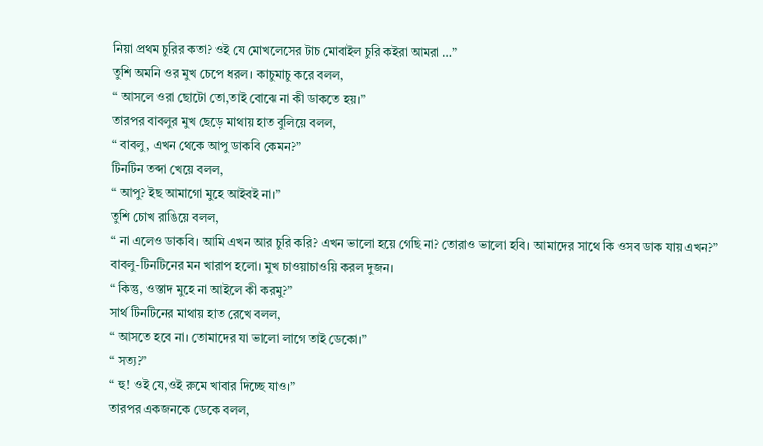নিয়া প্রথম চুরির কতা? ওই যে মোখলেসের টাচ মোবাইল চুরি কইরা আমরা …”
তুশি অমনি ওর মুখ চেপে ধরল। কাচুমাচু করে বলল,
“ আসলে ওরা ছোটো তো,তাই বোঝে না কী ডাকতে হয়।”
তারপর বাবলুর মুখ ছেড়ে মাথায় হাত বুলিয়ে বলল,
“ বাবলু, এখন থেকে আপু ডাকবি কেমন?”
টিনটিন তব্দা খেয়ে বলল,
“ আপু? ইছ আমাগো মুহে আইবই না।”
তুশি চোখ রাঙিয়ে বলল,
“ না এলেও ডাকবি। আমি এখন আর চুরি করি? এখন ভালো হয়ে গেছি না? তোরাও ভালো হবি। আমাদের সাথে কি ওসব ডাক যায় এখন?”
বাবলু-টিনটিনের মন খারাপ হলো। মুখ চাওয়াচাওয়ি করল দুজন।
“ কিন্তু, ওস্তাদ মুহে না আইলে কী করমু?”
সার্থ টিনটিনের মাথায় হাত রেখে বলল,
“ আসতে হবে না। তোমাদের যা ভালো লাগে তাই ডেকো।”
“ সত্য?”
“ হু! ওই যে,ওই রুমে খাবার দিচ্ছে যাও।”
তারপর একজনকে ডেকে বলল,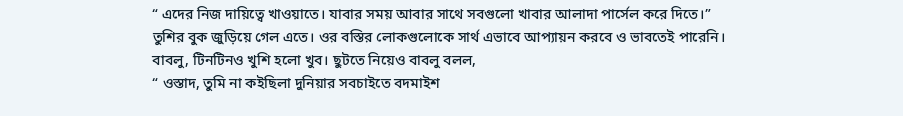“ এদের নিজ দায়িত্বে খাওয়াতে। যাবার সময় আবার সাথে সবগুলো খাবার আলাদা পার্সেল করে দিতে।”
তুশির বুক জুড়িয়ে গেল এতে। ওর বস্তির লোকগুলোকে সার্থ এভাবে আপ্যায়ন করবে ও ভাবতেই পারেনি। বাবলু, টিনটিনও খুশি হলো খুব। ছুটতে নিয়েও বাবলু বলল,
“ ওস্তাদ, তুমি না কইছিলা দুনিয়ার সবচাইতে বদমাইশ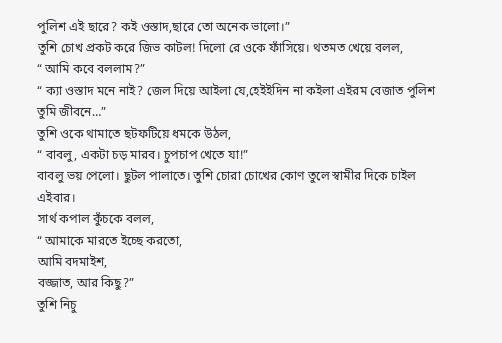পুলিশ এই ছারে? কই ওস্তাদ,ছারে তো অনেক ভালো।”
তুশি চোখ প্রকট করে জিভ কাটল! দিলো রে ওকে ফাঁসিয়ে। থতমত খেয়ে বলল,
“ আমি কবে বললাম?”
“ ক্যা ওস্তাদ মনে নাই? জেল দিয়ে আইলা যে,হেইইদিন না কইলা এইরম বেজাত পুলিশ তুমি জীবনে…”
তুশি ওকে থামাতে ছটফটিয়ে ধমকে উঠল,
“ বাবলু, একটা চড় মারব। চুপচাপ খেতে যা!”
বাবলু ভয় পেলো। ছুটল পালাতে। তুশি চোরা চোখের কোণ তুলে স্বামীর দিকে চাইল এইবার।
সার্থ কপাল কুঁচকে বলল,
“ আমাকে মারতে ইচ্ছে করতো,
আমি বদমাইশ,
বজ্জাত, আর কিছু?”
তুশি নিচু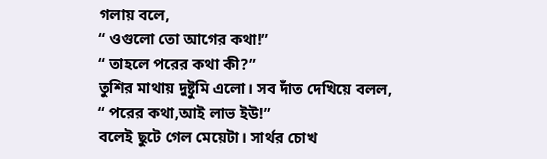গলায় বলে,
“ ওগুলো তো আগের কথা!”
“ তাহলে পরের কথা কী?”
তুশির মাথায় দুষ্টুমি এলো। সব দাঁত দেখিয়ে বলল,
“ পরের কথা,আই লাভ ইউ!”
বলেই ছুটে গেল মেয়েটা। সার্থর চোখ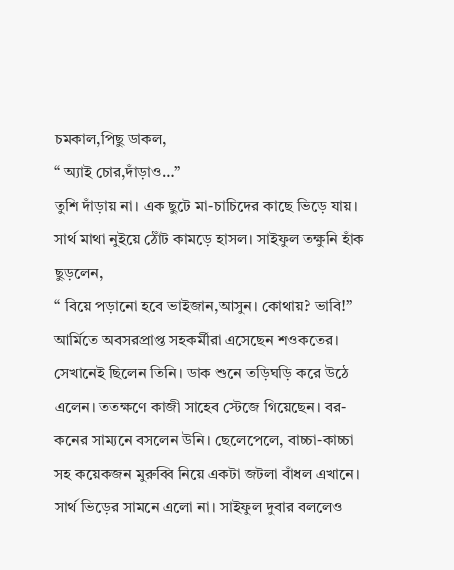চমকাল,পিছু ডাকল,
“ অ্যাই চোর,দাঁড়াও…”
তুশি দাঁড়ায় না। এক ছুটে মা-চাচিদের কাছে ভিড়ে যায়। সার্থ মাথা নুইয়ে ঠোঁট কামড়ে হাসল। সাইফুল তক্ষুনি হাঁক ছুড়লেন,
“ বিয়ে পড়ানো হবে ভাইজান,আসুন। কোথায়? ভাবি!”
আর্মিতে অবসরপ্রাপ্ত সহকর্মীরা এসেছেন শওকতের। সেখানেই ছিলেন তিনি। ডাক শুনে তড়িঘড়ি করে উঠে এলেন। ততক্ষণে কাজী সাহেব স্টেজে গিয়েছেন। বর-কনের সাম্যনে বসলেন উনি। ছেলেপেলে, বাচ্চা-কাচ্চা সহ কয়েকজন মুরুব্বি নিয়ে একটা জটলা বাঁধল এখানে। সার্থ ভিড়ের সামনে এলো না। সাইফুল দুবার বললেও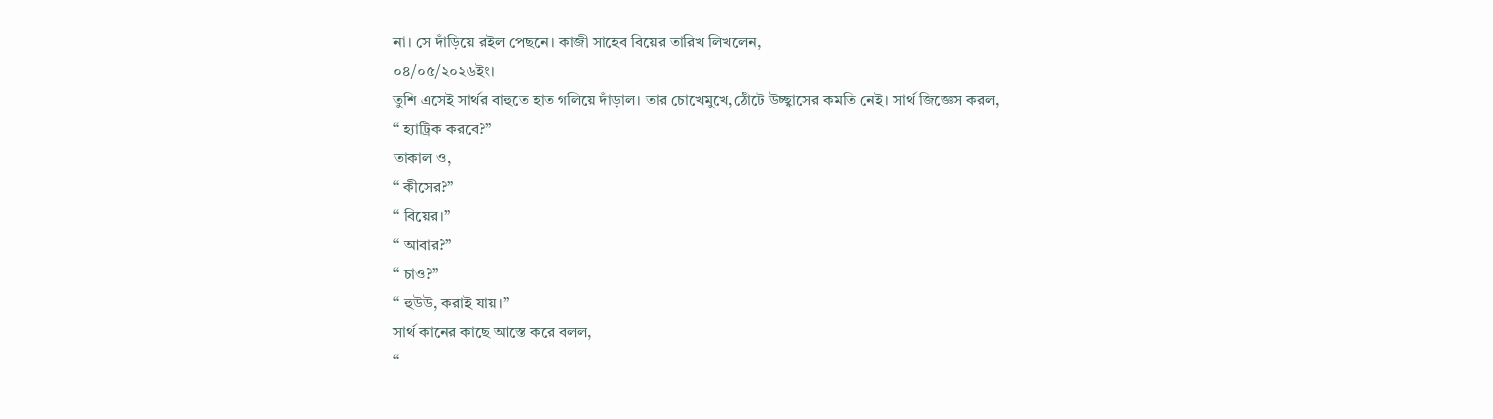না। সে দাঁড়িয়ে রইল পেছনে। কাজী সাহেব বিয়ের তারিখ লিখলেন,
০৪/০৫/২০২৬ইং।
তুশি এসেই সার্থর বাহুতে হাত গলিয়ে দাঁড়াল। তার চোখেমুখে,ঠোঁটে উচ্ছ্বাসের কমতি নেই। সার্থ জিজ্ঞেস করল,
“ হ্যাট্রিক করবে?”
তাকাল ও,
“ কীসের?”
“ বিয়ের।”
“ আবার?”
“ চাও?”
“ হুউউ, করাই যায়।”
সার্থ কানের কাছে আস্তে করে বলল,
“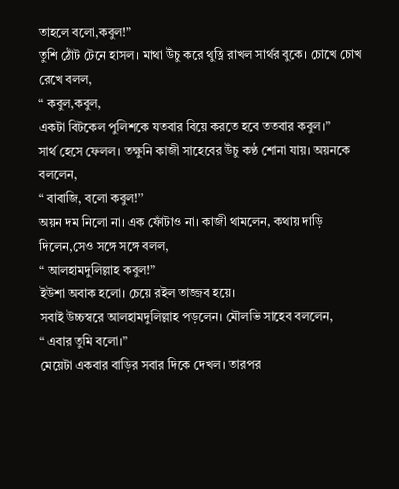তাহলে বলো,কবুল!”
তুশি ঠোঁট টেনে হাসল। মাথা উঁচু করে থুত্নি রাখল সার্থর বুকে। চোখে চোখ রেখে বলল,
“ কবুল,কবুল,
একটা বিটকেল পুলিশকে যতবার বিয়ে করতে হবে ততবার কবুল।”
সার্থ হেসে ফেলল। তক্ষুনি কাজী সাহেবের উঁচু কণ্ঠ শোনা যায়। অয়নকে বললেন,
“ বাবাজি, বলো কবুল!’’
অয়ন দম নিলো না। এক ফোঁটাও না। কাজী থামলেন, কথায় দাড়ি দিলেন,সেও সঙ্গে সঙ্গে বলল,
“ আলহামদুলিল্লাহ কবুল!”
ইউশা অবাক হলো। চেয়ে রইল তাজ্জব হয়ে।
সবাই উচ্চস্বরে আলহামদুলিল্লাহ পড়লেন। মৌলভি সাহেব বললেন,
“ এবার তুমি বলো।”
মেয়েটা একবার বাড়ির সবার দিকে দেখল। তারপর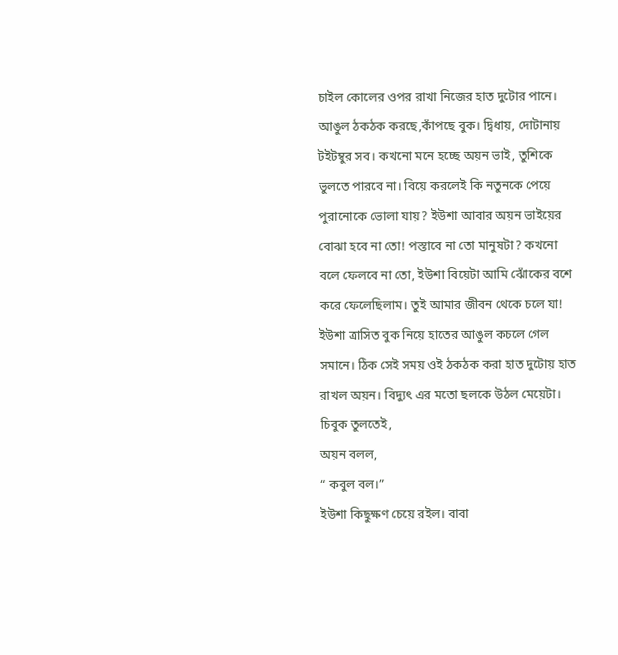চাইল কোলের ওপর রাখা নিজের হাত দুটোর পানে। আঙুল ঠকঠক করছে,কাঁপছে বুক। দ্বিধায়, দোটানায় টইটম্বুর সব। কখনো মনে হচ্ছে অয়ন ভাই, তুশিকে ভুলতে পারবে না। বিয়ে করলেই কি নতুনকে পেয়ে পুরানোকে ভোলা যায়? ইউশা আবার অয়ন ভাইয়ের বোঝা হবে না তো! পস্তাবে না তো মানুষটা? কখনো বলে ফেলবে না তো, ইউশা বিয়েটা আমি ঝোঁকের বশে করে ফেলেছিলাম। তুই আমার জীবন থেকে চলে যা!
ইউশা ত্রাসিত বুক নিয়ে হাতের আঙুল কচলে গেল সমানে। ঠিক সেই সময় ওই ঠকঠক করা হাত দুটোয় হাত রাখল অয়ন। বিদ্যুৎ এর মতো ছলকে উঠল মেয়েটা। চিবুক তুলতেই,
অয়ন বলল,
“ কবুল বল।”
ইউশা কিছুক্ষণ চেয়ে রইল। বাবা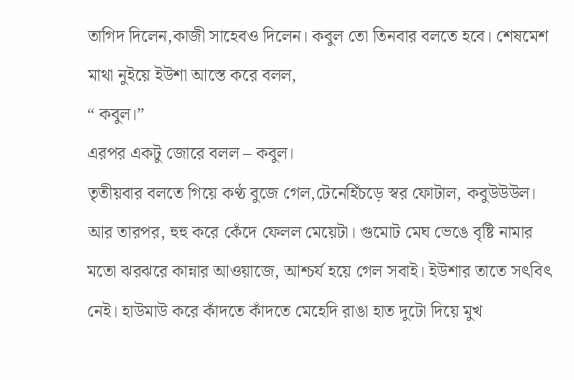তাগিদ দিলেন,কাজী সাহেবও দিলেন। কবুল তো তিনবার বলতে হবে। শেষমেশ মাথা নুইয়ে ইউশা আস্তে করে বলল,
“ কবুল।”
এরপর একটু জোরে বলল – কবুল।
তৃতীয়বার বলতে গিয়ে কণ্ঠ বুজে গেল,টেনেহিঁচড়ে স্বর ফোটাল, কবুউউউল।
আর তারপর, হুহু করে কেঁদে ফেলল মেয়েটা। গুমোট মেঘ ভেঙে বৃষ্টি নামার মতো ঝরঝরে কান্নার আওয়াজে, আশ্চর্য হয়ে গেল সবাই। ইউশার তাতে সৎবিৎ নেই। হাউমাউ করে কাঁদতে কাঁদতে মেহেদি রাঙা হাত দুটো দিয়ে মুখ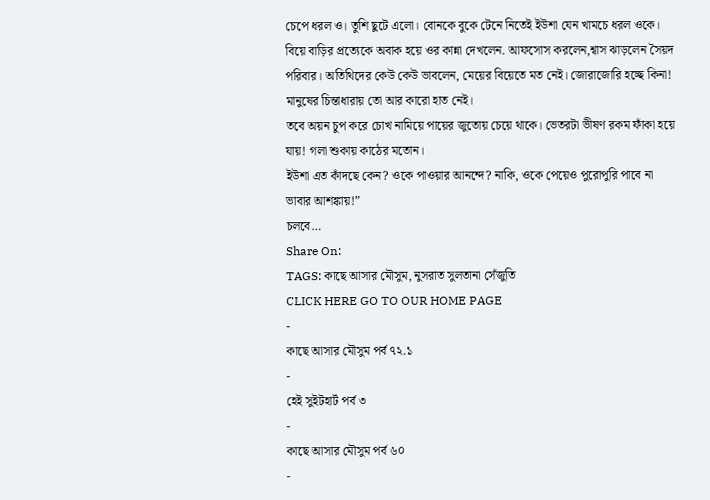চেপে ধরল ও। তুশি ছুটে এলো। বোনকে বুকে টেনে নিতেই ইউশা যেন খামচে ধরল ওকে। বিয়ে বাড়ির প্রত্যেকে অবাক হয়ে ওর কান্না দেখলেন. আফসোস করলেন,শ্বাস ঝাড়লেন সৈয়দ পরিবার। অতিথিদের কেউ কেউ ভাবলেন, মেয়ের বিয়েতে মত নেই। জোরাজোরি হচ্ছে কিনা! মানুষের চিন্তাধারায় তো আর কারো হাত নেই।
তবে অয়ন চুপ করে চোখ নামিয়ে পায়ের জুতোয় চেয়ে থাকে। ভেতরটা ভীষণ রকম ফাঁকা হয়ে যায়! গলা শুকায় কাঠের মতোন।
ইউশা এত কাঁদছে কেন? ওকে পাওয়ার আনন্দে? নাকি, ওকে পেয়েও পুরোপুরি পাবে না ভাবার আশঙ্কায়!”
চলবে…
Share On:
TAGS: কাছে আসার মৌসুম, নুসরাত সুলতানা সেঁজুতি
CLICK HERE GO TO OUR HOME PAGE
-
কাছে আসার মৌসুম পর্ব ৭২.১
-
হেই সুইটহার্ট পর্ব ৩
-
কাছে আসার মৌসুম পর্ব ৬০
-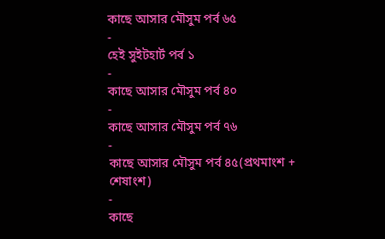কাছে আসার মৌসুম পর্ব ৬৫
-
হেই সুইটহার্ট পর্ব ১
-
কাছে আসার মৌসুম পর্ব ৪০
-
কাছে আসার মৌসুম পর্ব ৭৬
-
কাছে আসার মৌসুম পর্ব ৪৫(প্রথমাংশ + শেষাংশ)
-
কাছে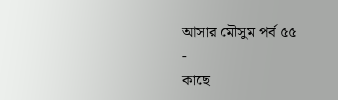আসার মৌসুম পর্ব ৫৫
-
কাছে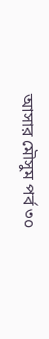আসার মৌসুম পর্ব ৩০